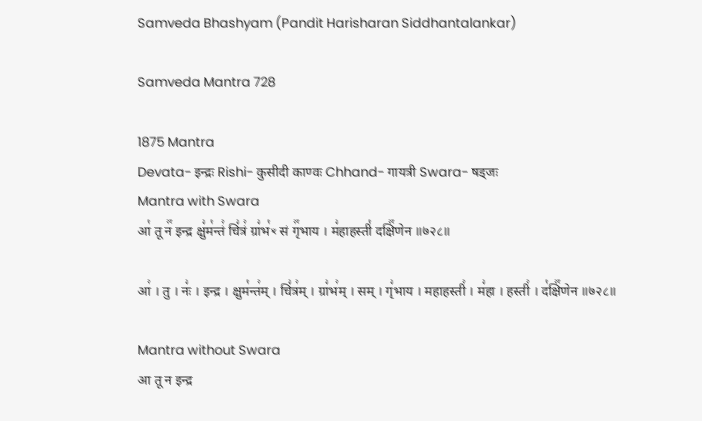Samveda Bhashyam (Pandit Harisharan Siddhantalankar)

Samveda Mantra 728

1875 Mantra
Devata- इन्द्रः Rishi- कुसीदी काण्वः Chhand- गायत्री Swara- षड्जः
Mantra with Swara
आ꣡ तू न꣢꣯ इन्द्र क्षु꣣म꣡न्तं꣢ चि꣣त्रं꣢ ग्रा꣣भ꣡ꣳ सं गृ꣢꣯भाय । म꣣हाहस्ती꣡ दक्षि꣢꣯णेन ॥७२८॥

आ꣢ । तु । नः꣣ । इन्द्र । क्षुम꣡न्त꣢म् । चि꣣त्र꣢म् । ग्रा꣣भ꣢म् । सम् । गृ꣣भाय । महाहस्ती꣢ । म꣣हा । हस्ती꣢ । द꣡क्षि꣢꣯णेन ॥७२८॥

Mantra without Swara
आ तू न इन्द्र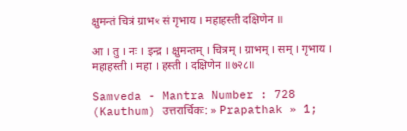क्षुमन्तं चित्रं ग्राभꣳ सं गृभाय । महाहस्ती दक्षिणेन ॥

आ । तु । नः । इन्द्र । क्षुमन्तम् । चित्रम् । ग्राभम् । सम् । गृभाय । महाहस्ती । महा । हस्ती । दक्षिणेन ॥७२८॥

Samveda - Mantra Number : 728
(Kauthum) उत्तरार्चिकः: » Prapathak » 1;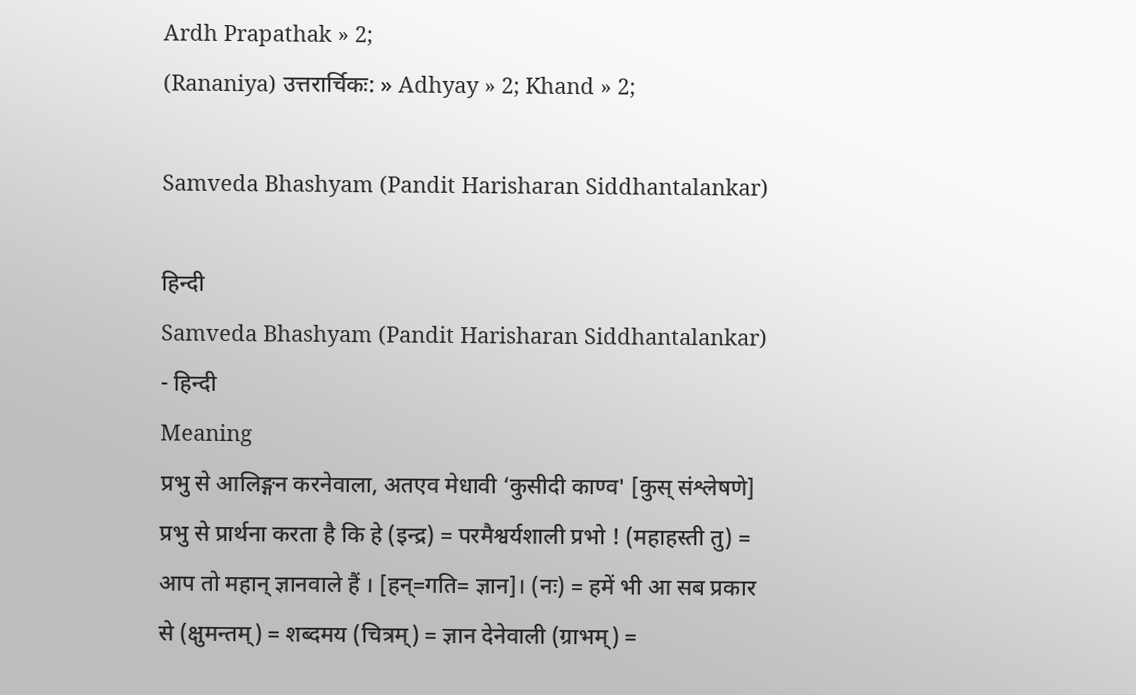Ardh Prapathak » 2;
(Rananiya) उत्तरार्चिकः: » Adhyay » 2; Khand » 2;

Samveda Bhashyam (Pandit Harisharan Siddhantalankar)

हिन्दी
Samveda Bhashyam (Pandit Harisharan Siddhantalankar) - हिन्दी
Meaning
प्रभु से आलिङ्गन करनेवाला, अतएव मेधावी ‘कुसीदी काण्व' [कुस् संश्लेषणे] प्रभु से प्रार्थना करता है कि हे (इन्द्र) = परमैश्वर्यशाली प्रभो ! (महाहस्ती तु) = आप तो महान् ज्ञानवाले हैं । [हन्=गति= ज्ञान]। (नः) = हमें भी आ सब प्रकार से (क्षुमन्तम्) = शब्दमय (चित्रम्) = ज्ञान देनेवाली (ग्राभम्) =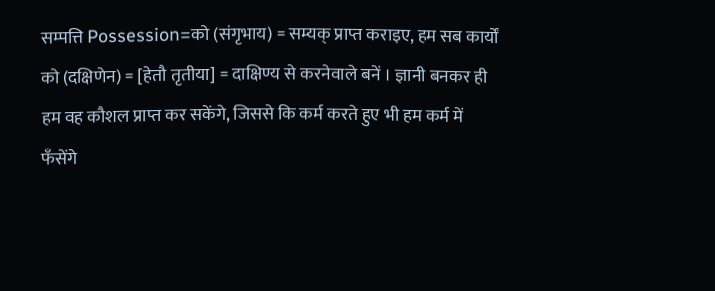सम्पत्ति Possession=को (संगृभाय) = सम्यक् प्राप्त कराइए, हम सब कार्यों को (दक्षिणेन) = [हेतौ तृतीया] = दाक्षिण्य से करनेवाले बनें । ज्ञानी बनकर ही हम वह कौशल प्राप्त कर सकेंगे, जिससे कि कर्म करते हुए भी हम कर्म में फँसेंगे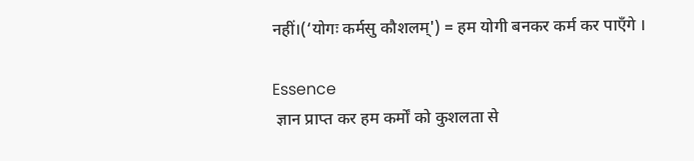नहीं।(‘योगः कर्मसु कौशलम्') = हम योगी बनकर कर्म कर पाएँगे ।

Essence
 ज्ञान प्राप्त कर हम कर्मों को कुशलता से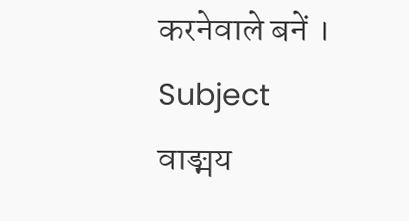करनेवाले बनें ।
Subject
वाङ्मय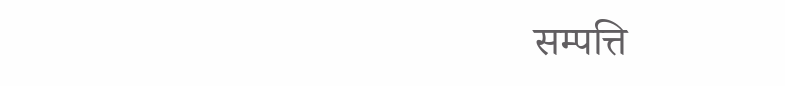सम्पत्ति